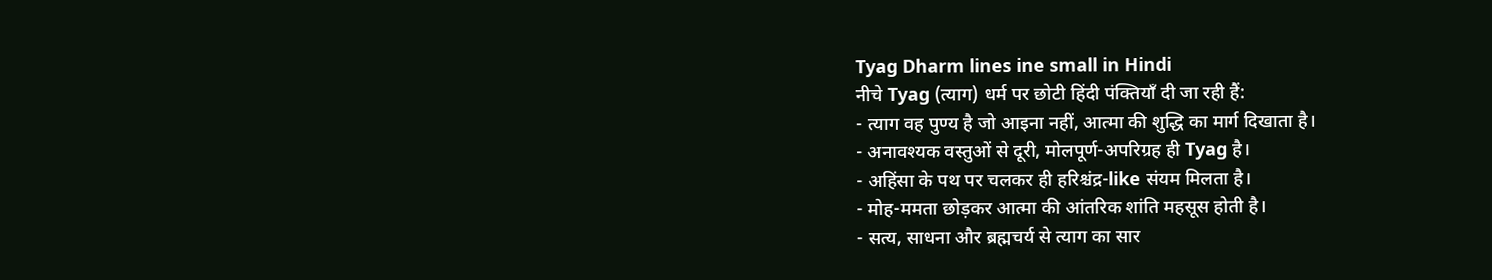Tyag Dharm lines ine small in Hindi
नीचे Tyag (त्याग) धर्म पर छोटी हिंदी पंक्तियाँ दी जा रही हैं:
- त्याग वह पुण्य है जो आइना नहीं, आत्मा की शुद्धि का मार्ग दिखाता है।
- अनावश्यक वस्तुओं से दूरी, मोलपूर्ण-अपरिग्रह ही Tyag है।
- अहिंसा के पथ पर चलकर ही हरिश्चंद्र-like संयम मिलता है।
- मोह-ममता छोड़कर आत्मा की आंतरिक शांति महसूस होती है।
- सत्य, साधना और ब्रह्मचर्य से त्याग का सार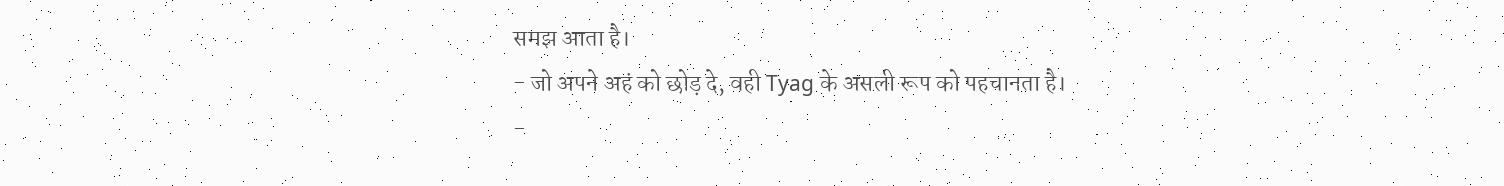समझ आता है।
- जो अपने अहं को छोड़ दे, वही Tyag के असली रूप को पहचानता है।
-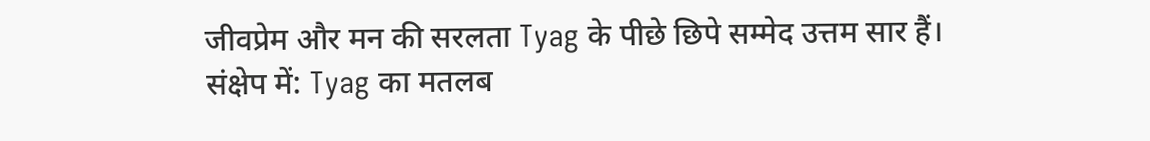जीवप्रेम और मन की सरलता Tyag के पीछे छिपे सम्मेद उत्तम सार हैं।
संक्षेप में: Tyag का मतलब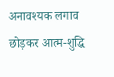अनावश्यक लगाव छोड़कर आत्म-शुद्धि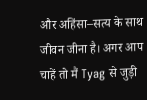और अहिंसा–सत्य के साथ जीवन जीना है। अगर आप चाहें तो मैं Tyag से जुड़ी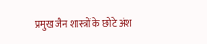प्रमुख जैन शास्त्रों के छोटे अंश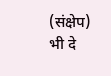(संक्षेप) भी दे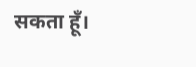सकता हूँ।